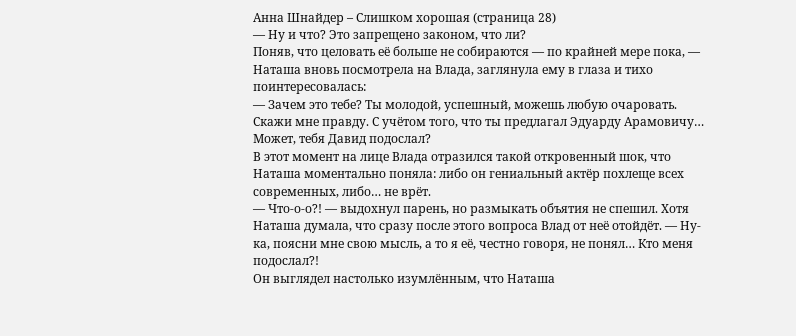Анна Шнайдер – Слишком хорошая (страница 28)
— Ну и что? Это запрещено законом, что ли?
Поняв, что целовать её больше не собираются — по крайней мере пока, — Наташа вновь посмотрела на Влада, заглянула ему в глаза и тихо поинтересовалась:
— Зачем это тебе? Ты молодой, успешный, можешь любую очаровать. Скажи мне правду. С учётом того, что ты предлагал Эдуарду Арамовичу… Может, тебя Давид подослал?
В этот момент на лице Влада отразился такой откровенный шок, что Наташа моментально поняла: либо он гениальный актёр похлеще всех современных, либо… не врёт.
— Что-о-о?! — выдохнул парень, но размыкать объятия не спешил. Хотя Наташа думала, что сразу после этого вопроса Влад от неё отойдёт. — Ну-ка, поясни мне свою мысль, а то я её, честно говоря, не понял… Кто меня подослал?!
Он выглядел настолько изумлённым, что Наташа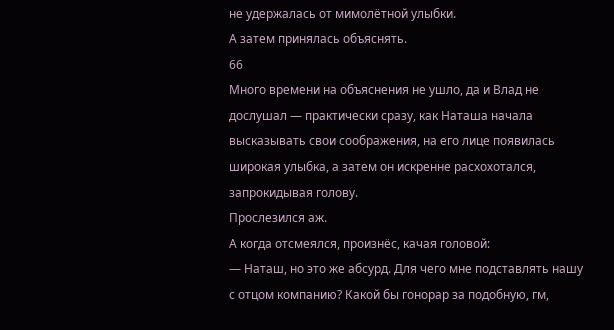не удержалась от мимолётной улыбки.
А затем принялась объяснять.
66
Много времени на объяснения не ушло, да и Влад не дослушал — практически сразу, как Наташа начала высказывать свои соображения, на его лице появилась широкая улыбка, а затем он искренне расхохотался, запрокидывая голову.
Прослезился аж.
А когда отсмеялся, произнёс, качая головой:
— Наташ, но это же абсурд. Для чего мне подставлять нашу с отцом компанию? Какой бы гонорар за подобную, гм,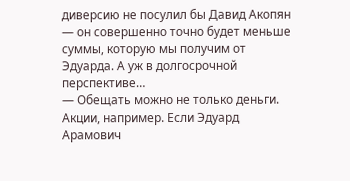диверсию не посулил бы Давид Акопян — он совершенно точно будет меньше суммы, которую мы получим от Эдуарда. А уж в долгосрочной перспективе…
— Обещать можно не только деньги. Акции, например. Если Эдуард Арамович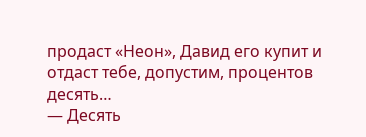продаст «Неон», Давид его купит и отдаст тебе, допустим, процентов десять…
— Десять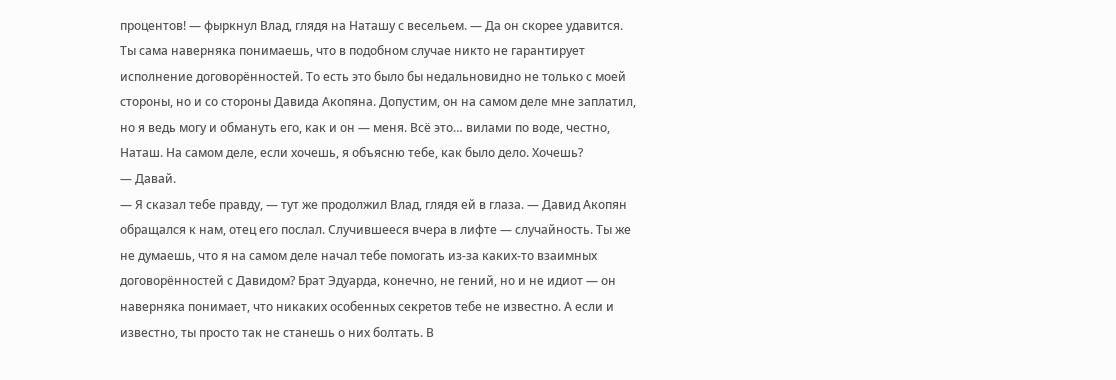процентов! — фыркнул Влад, глядя на Наташу с весельем. — Да он скорее удавится. Ты сама наверняка понимаешь, что в подобном случае никто не гарантирует исполнение договорённостей. То есть это было бы недальновидно не только с моей стороны, но и со стороны Давида Акопяна. Допустим, он на самом деле мне заплатил, но я ведь могу и обмануть его, как и он — меня. Всё это… вилами по воде, честно, Наташ. На самом деле, если хочешь, я объясню тебе, как было дело. Хочешь?
— Давай.
— Я сказал тебе правду, — тут же продолжил Влад, глядя ей в глаза. — Давид Акопян обращался к нам, отец его послал. Случившееся вчера в лифте — случайность. Ты же не думаешь, что я на самом деле начал тебе помогать из-за каких-то взаимных договорённостей с Давидом? Брат Эдуарда, конечно, не гений, но и не идиот — он наверняка понимает, что никаких особенных секретов тебе не известно. А если и известно, ты просто так не станешь о них болтать. В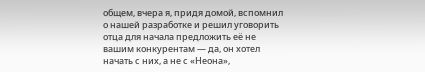общем, вчера я, придя домой, вспомнил о нашей разработке и решил уговорить отца для начала предложить её не вашим конкурентам — да, он хотел начать с них, а не с «Неона»,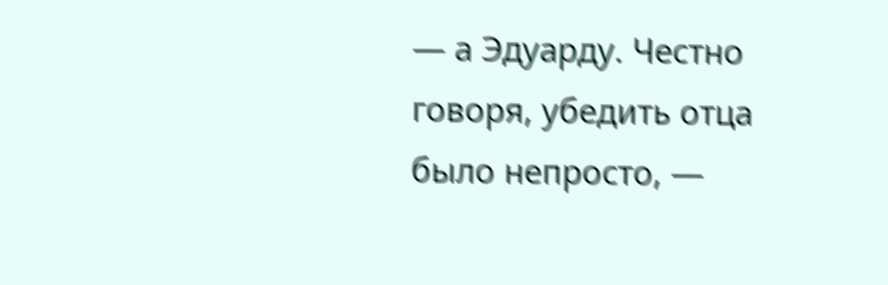— а Эдуарду. Честно говоря, убедить отца было непросто, —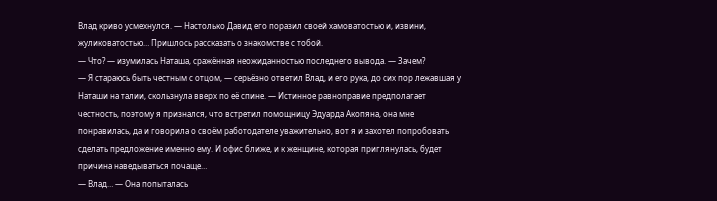Влад криво усмехнулся. — Настолько Давид его поразил своей хамоватостью и, извини, жуликоватостью… Пришлось рассказать о знакомстве с тобой.
— Что? — изумилась Наташа, сражённая неожиданностью последнего вывода. — Зачем?
— Я стараюсь быть честным с отцом, — серьёзно ответил Влад, и его рука, до сих пор лежавшая у Наташи на талии, скользнула вверх по её спине. — Истинное равноправие предполагает честность, поэтому я признался, что встретил помощницу Эдуарда Акопяна, она мне понравилась, да и говорила о своём работодателе уважительно, вот я и захотел попробовать сделать предложение именно ему. И офис ближе, и к женщине, которая приглянулась, будет причина наведываться почаще…
— Влад… — Она попыталась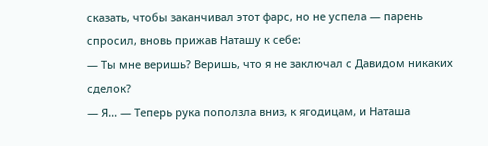сказать, чтобы заканчивал этот фарс, но не успела — парень спросил, вновь прижав Наташу к себе:
— Ты мне веришь? Веришь, что я не заключал с Давидом никаких сделок?
— Я… — Теперь рука поползла вниз, к ягодицам, и Наташа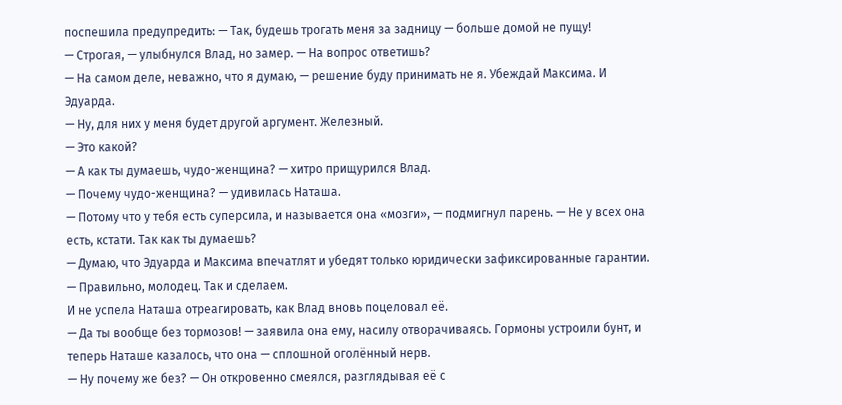поспешила предупредить: — Так, будешь трогать меня за задницу — больше домой не пущу!
— Строгая, — улыбнулся Влад, но замер. — На вопрос ответишь?
— На самом деле, неважно, что я думаю, — решение буду принимать не я. Убеждай Максима. И Эдуарда.
— Ну, для них у меня будет другой аргумент. Железный.
— Это какой?
— А как ты думаешь, чудо-женщина? — хитро прищурился Влад.
— Почему чудо-женщина? — удивилась Наташа.
— Потому что у тебя есть суперсила, и называется она «мозги», — подмигнул парень. — Не у всех она есть, кстати. Так как ты думаешь?
— Думаю, что Эдуарда и Максима впечатлят и убедят только юридически зафиксированные гарантии.
— Правильно, молодец. Так и сделаем.
И не успела Наташа отреагировать, как Влад вновь поцеловал её.
— Да ты вообще без тормозов! — заявила она ему, насилу отворачиваясь. Гормоны устроили бунт, и теперь Наташе казалось, что она — сплошной оголённый нерв.
— Ну почему же без? — Он откровенно смеялся, разглядывая её с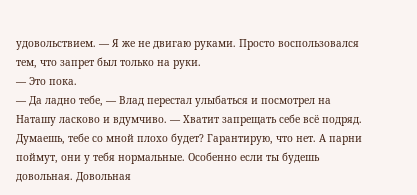удовольствием. — Я же не двигаю руками. Просто воспользовался тем, что запрет был только на руки.
— Это пока.
— Да ладно тебе, — Влад перестал улыбаться и посмотрел на Наташу ласково и вдумчиво. — Хватит запрещать себе всё подряд. Думаешь, тебе со мной плохо будет? Гарантирую, что нет. А парни поймут, они у тебя нормальные. Особенно если ты будешь довольная. Довольная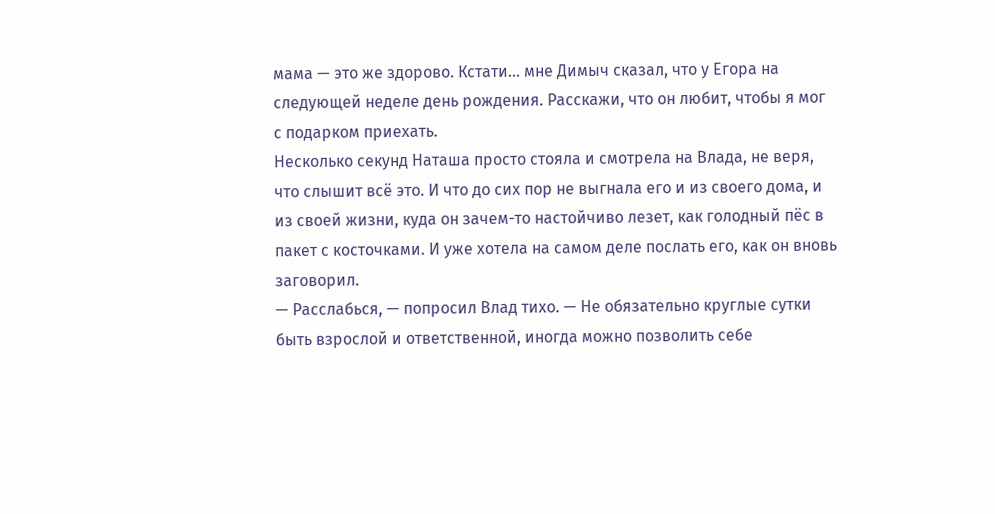мама — это же здорово. Кстати… мне Димыч сказал, что у Егора на следующей неделе день рождения. Расскажи, что он любит, чтобы я мог с подарком приехать.
Несколько секунд Наташа просто стояла и смотрела на Влада, не веря, что слышит всё это. И что до сих пор не выгнала его и из своего дома, и из своей жизни, куда он зачем-то настойчиво лезет, как голодный пёс в пакет с косточками. И уже хотела на самом деле послать его, как он вновь заговорил.
— Расслабься, — попросил Влад тихо. — Не обязательно круглые сутки быть взрослой и ответственной, иногда можно позволить себе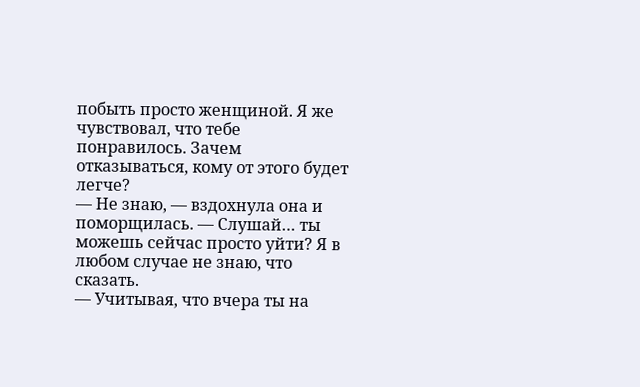побыть просто женщиной. Я же чувствовал, что тебе понравилось. Зачем отказываться, кому от этого будет легче?
— Не знаю, — вздохнула она и поморщилась. — Слушай… ты можешь сейчас просто уйти? Я в любом случае не знаю, что сказать.
— Учитывая, что вчера ты на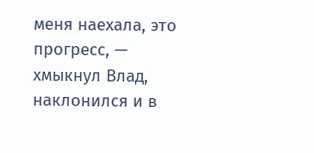меня наехала, это прогресс, — хмыкнул Влад, наклонился и в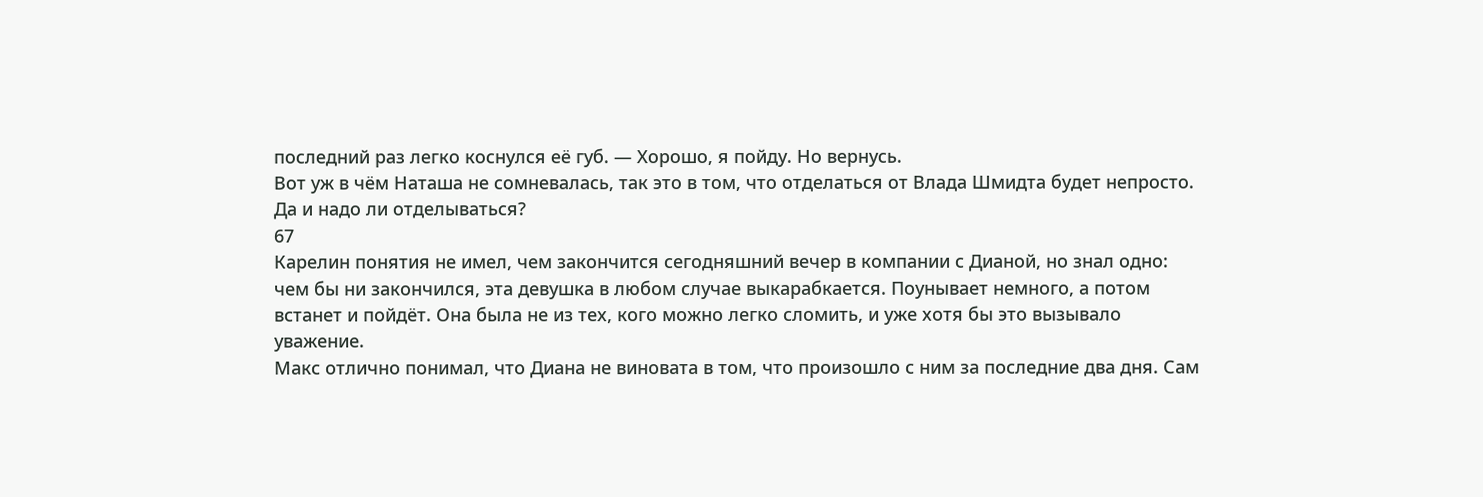последний раз легко коснулся её губ. — Хорошо, я пойду. Но вернусь.
Вот уж в чём Наташа не сомневалась, так это в том, что отделаться от Влада Шмидта будет непросто.
Да и надо ли отделываться?
67
Карелин понятия не имел, чем закончится сегодняшний вечер в компании с Дианой, но знал одно: чем бы ни закончился, эта девушка в любом случае выкарабкается. Поунывает немного, а потом встанет и пойдёт. Она была не из тех, кого можно легко сломить, и уже хотя бы это вызывало уважение.
Макс отлично понимал, что Диана не виновата в том, что произошло с ним за последние два дня. Сам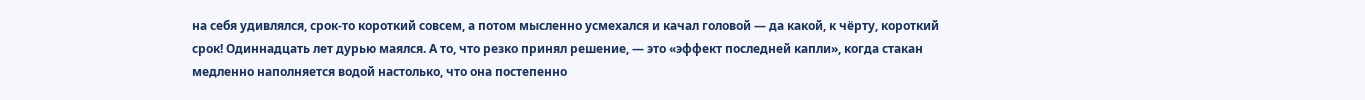на себя удивлялся, срок-то короткий совсем, а потом мысленно усмехался и качал головой — да какой, к чёрту, короткий срок! Одиннадцать лет дурью маялся. А то, что резко принял решение, — это «эффект последней капли», когда стакан медленно наполняется водой настолько, что она постепенно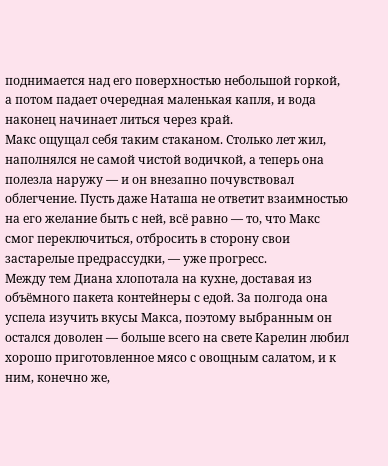поднимается над его поверхностью небольшой горкой, а потом падает очередная маленькая капля, и вода наконец начинает литься через край.
Макс ощущал себя таким стаканом. Столько лет жил, наполнялся не самой чистой водичкой, а теперь она полезла наружу — и он внезапно почувствовал облегчение. Пусть даже Наташа не ответит взаимностью на его желание быть с ней, всё равно — то, что Макс смог переключиться, отбросить в сторону свои застарелые предрассудки, — уже прогресс.
Между тем Диана хлопотала на кухне, доставая из объёмного пакета контейнеры с едой. За полгода она успела изучить вкусы Макса, поэтому выбранным он остался доволен — больше всего на свете Карелин любил хорошо приготовленное мясо с овощным салатом, и к ним, конечно же,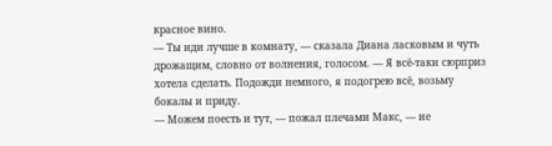красное вино.
— Ты иди лучше в комнату, — сказала Диана ласковым и чуть дрожащим, словно от волнения, голосом. — Я всё-таки сюрприз хотела сделать. Подожди немного, я подогрею всё, возьму бокалы и приду.
— Можем поесть и тут, — пожал плечами Макс, — не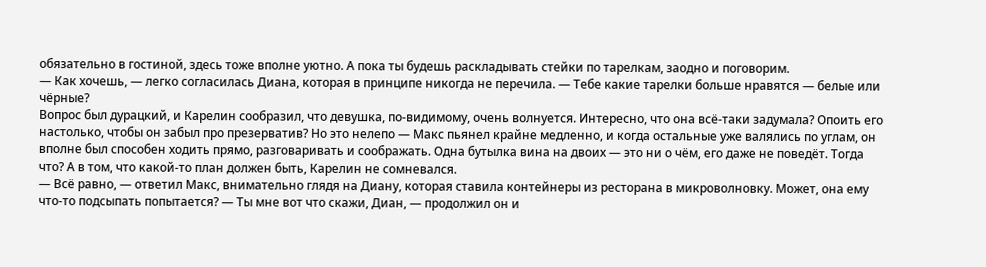обязательно в гостиной, здесь тоже вполне уютно. А пока ты будешь раскладывать стейки по тарелкам, заодно и поговорим.
— Как хочешь, — легко согласилась Диана, которая в принципе никогда не перечила. — Тебе какие тарелки больше нравятся — белые или чёрные?
Вопрос был дурацкий, и Карелин сообразил, что девушка, по-видимому, очень волнуется. Интересно, что она всё-таки задумала? Опоить его настолько, чтобы он забыл про презерватив? Но это нелепо — Макс пьянел крайне медленно, и когда остальные уже валялись по углам, он вполне был способен ходить прямо, разговаривать и соображать. Одна бутылка вина на двоих — это ни о чём, его даже не поведёт. Тогда что? А в том, что какой-то план должен быть, Карелин не сомневался.
— Всё равно, — ответил Макс, внимательно глядя на Диану, которая ставила контейнеры из ресторана в микроволновку. Может, она ему что-то подсыпать попытается? — Ты мне вот что скажи, Диан, — продолжил он и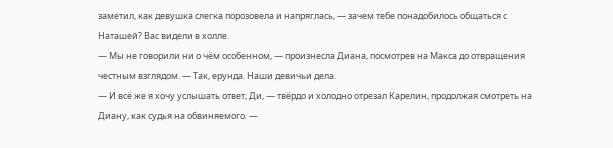заметил, как девушка слегка порозовела и напряглась, — зачем тебе понадобилось общаться с Наташей? Вас видели в холле.
— Мы не говорили ни о чём особенном, — произнесла Диана, посмотрев на Макса до отвращения честным взглядом. — Так, ерунда. Наши девичьи дела.
— И всё же я хочу услышать ответ, Ди, — твёрдо и холодно отрезал Карелин, продолжая смотреть на Диану, как судья на обвиняемого. —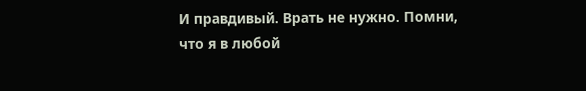И правдивый. Врать не нужно. Помни, что я в любой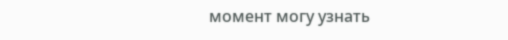момент могу узнать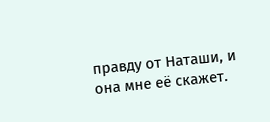правду от Наташи, и она мне её скажет.